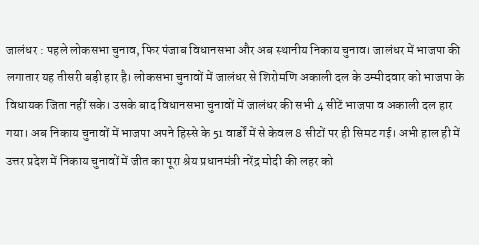जालंधर : पहले लोकसभा चुनाव, फिर पंजाब विधानसभा और अब स्थानीय निकाय चुनाव। जालंधर में भाजपा की लगातार यह तीसरी बड़ी हार है। लोकसभा चुनावों में जालंधर से शिरोमणि अकाली दल के उम्मीदवार को भाजपा के विधायक जिता नहीं सके। उसके बाद विधानसभा चुनावों में जालंधर की सभी 4 सीटें भाजपा व अकाली दल हार गया। अब निकाय चुनावों में भाजपा अपने हिस्से के 51 वार्डों में से केवल 8 सीटों पर ही सिमट गई। अभी हाल ही में उत्तर प्रदेश में निकाय चुनावों में जीत का पूरा श्रेय प्रधानमंत्री नरेंद्र मोदी की लहर को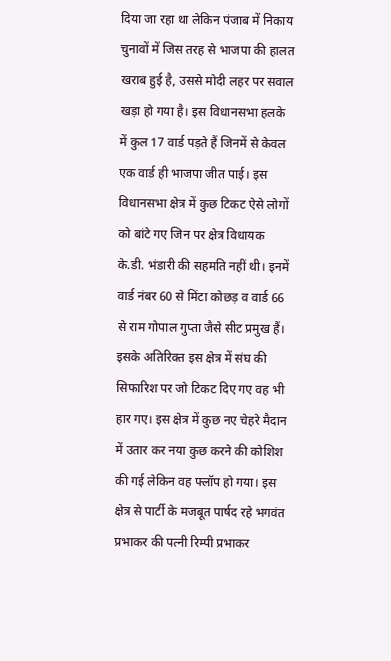दिया जा रहा था लेकिन पंजाब में निकाय चुनावों में जिस तरह से भाजपा की हालत खराब हुई है, उससे मोदी लहर पर सवाल खड़ा हो गया है। इस विधानसभा हलके में कुल 17 वार्ड पड़ते हैं जिनमें से केवल एक वार्ड ही भाजपा जीत पाई। इस विधानसभा क्षेत्र में कुछ टिकट ऐसे लोगों को बांटे गए जिन पर क्षेत्र विधायक के.डी. भंडारी की सहमति नहीं थी। इनमें वार्ड नंबर 60 से मिंटा कोछड़ व वार्ड 66 से राम गोपाल गुप्ता जैसे सीट प्रमुख हैं। इसके अतिरिक्त इस क्षेत्र में संघ की सिफारिश पर जो टिकट दिए गए वह भी हार गए। इस क्षेत्र में कुछ नए चेहरे मैदान में उतार कर नया कुछ करने की कोशिश की गई लेकिन वह फ्लॉप हो गया। इस क्षेत्र से पार्टी के मजबूत पार्षद रहे भगवंत प्रभाकर की पत्नी रिम्पी प्रभाकर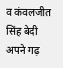व कंवलजीत सिंह बेदी अपने गढ़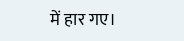में हार गए।